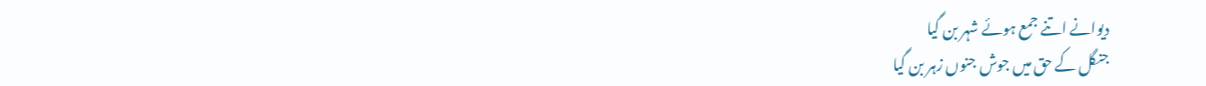دیوانے اتنے جمع ہوئے شہر بن گیا
جنگل کے حق میں جوش جنوں زہر بن گیا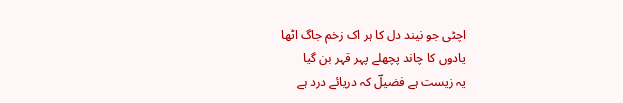اچٹی جو نیند دل کا ہر اک زخم جاگ اٹھا
یادوں کا چاند پچھلے پہر قہر بن گیا
یہ زیست ہے فضیلؔ کہ دریائے درد ہے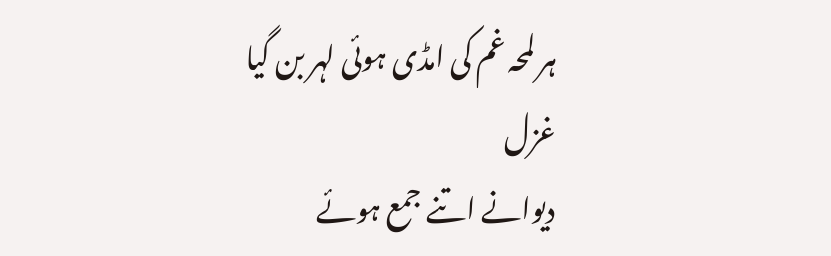ہر لمحہ غم کی امڈی ہوئی لہر بن گیا
غزل
دیوانے اتنے جمع ہوئے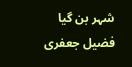شہر بن گیا
فضیل جعفری